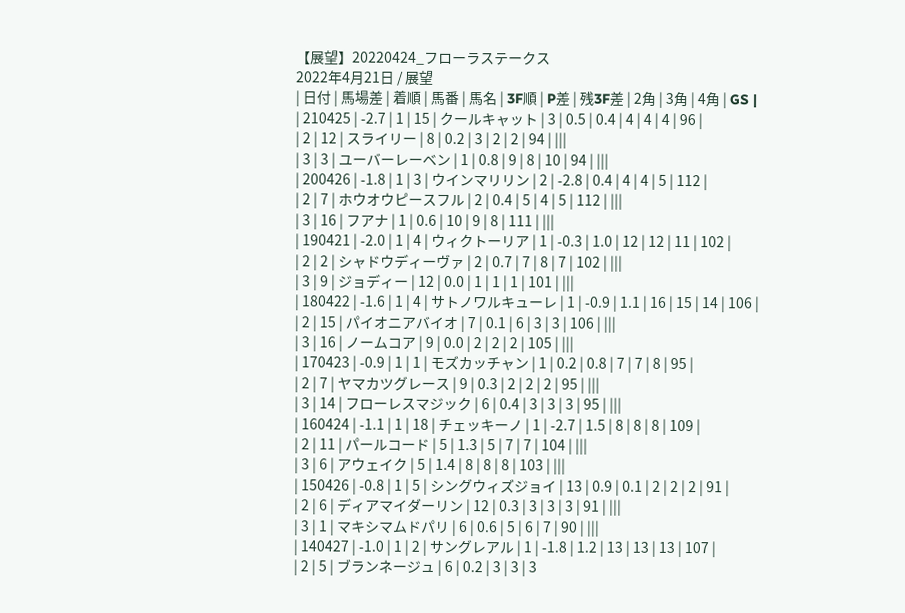【展望】20220424_フローラステークス
2022年4月21日 / 展望
| 日付 | 馬場差 | 着順 | 馬番 | 馬名 | 3F順 | P差 | 残3F差 | 2角 | 3角 | 4角 | GS |
| 210425 | -2.7 | 1 | 15 | クールキャット | 3 | 0.5 | 0.4 | 4 | 4 | 4 | 96 |
| 2 | 12 | スライリー | 8 | 0.2 | 3 | 2 | 2 | 94 | |||
| 3 | 3 | ユーバーレーベン | 1 | 0.8 | 9 | 8 | 10 | 94 | |||
| 200426 | -1.8 | 1 | 3 | ウインマリリン | 2 | -2.8 | 0.4 | 4 | 4 | 5 | 112 |
| 2 | 7 | ホウオウピースフル | 2 | 0.4 | 5 | 4 | 5 | 112 | |||
| 3 | 16 | フアナ | 1 | 0.6 | 10 | 9 | 8 | 111 | |||
| 190421 | -2.0 | 1 | 4 | ウィクトーリア | 1 | -0.3 | 1.0 | 12 | 12 | 11 | 102 |
| 2 | 2 | シャドウディーヴァ | 2 | 0.7 | 7 | 8 | 7 | 102 | |||
| 3 | 9 | ジョディー | 12 | 0.0 | 1 | 1 | 1 | 101 | |||
| 180422 | -1.6 | 1 | 4 | サトノワルキューレ | 1 | -0.9 | 1.1 | 16 | 15 | 14 | 106 |
| 2 | 15 | パイオニアバイオ | 7 | 0.1 | 6 | 3 | 3 | 106 | |||
| 3 | 16 | ノームコア | 9 | 0.0 | 2 | 2 | 2 | 105 | |||
| 170423 | -0.9 | 1 | 1 | モズカッチャン | 1 | 0.2 | 0.8 | 7 | 7 | 8 | 95 |
| 2 | 7 | ヤマカツグレース | 9 | 0.3 | 2 | 2 | 2 | 95 | |||
| 3 | 14 | フローレスマジック | 6 | 0.4 | 3 | 3 | 3 | 95 | |||
| 160424 | -1.1 | 1 | 18 | チェッキーノ | 1 | -2.7 | 1.5 | 8 | 8 | 8 | 109 |
| 2 | 11 | パールコード | 5 | 1.3 | 5 | 7 | 7 | 104 | |||
| 3 | 6 | アウェイク | 5 | 1.4 | 8 | 8 | 8 | 103 | |||
| 150426 | -0.8 | 1 | 5 | シングウィズジョイ | 13 | 0.9 | 0.1 | 2 | 2 | 2 | 91 |
| 2 | 6 | ディアマイダーリン | 12 | 0.3 | 3 | 3 | 3 | 91 | |||
| 3 | 1 | マキシマムドパリ | 6 | 0.6 | 5 | 6 | 7 | 90 | |||
| 140427 | -1.0 | 1 | 2 | サングレアル | 1 | -1.8 | 1.2 | 13 | 13 | 13 | 107 |
| 2 | 5 | ブランネージュ | 6 | 0.2 | 3 | 3 | 3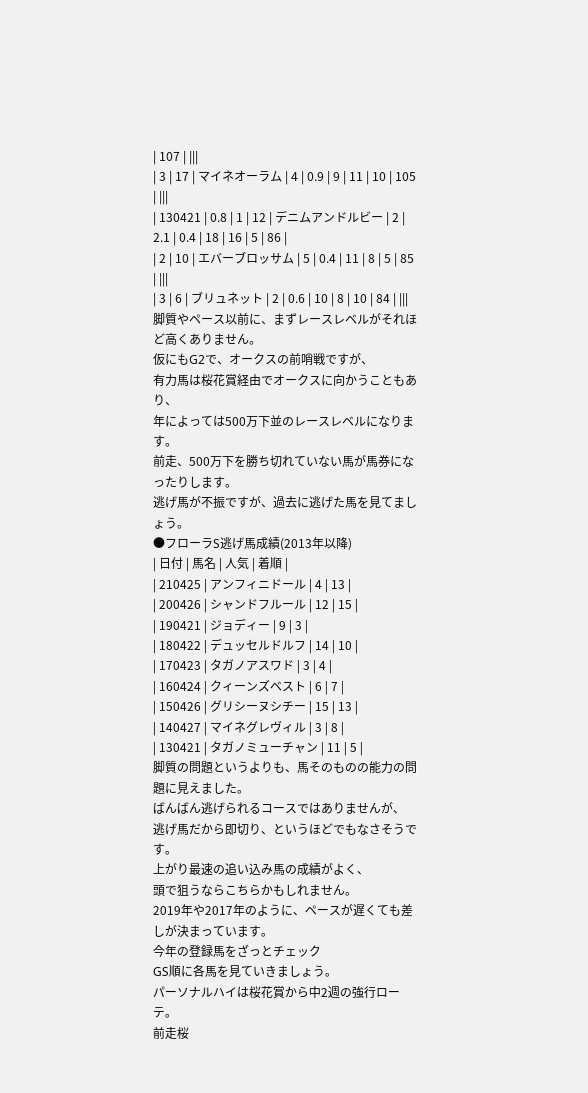| 107 | |||
| 3 | 17 | マイネオーラム | 4 | 0.9 | 9 | 11 | 10 | 105 | |||
| 130421 | 0.8 | 1 | 12 | デニムアンドルビー | 2 | 2.1 | 0.4 | 18 | 16 | 5 | 86 |
| 2 | 10 | エバーブロッサム | 5 | 0.4 | 11 | 8 | 5 | 85 | |||
| 3 | 6 | ブリュネット | 2 | 0.6 | 10 | 8 | 10 | 84 | |||
脚質やペース以前に、まずレースレベルがそれほど高くありません。
仮にもG2で、オークスの前哨戦ですが、
有力馬は桜花賞経由でオークスに向かうこともあり、
年によっては500万下並のレースレベルになります。
前走、500万下を勝ち切れていない馬が馬券になったりします。
逃げ馬が不振ですが、過去に逃げた馬を見てましょう。
●フローラS逃げ馬成績(2013年以降)
| 日付 | 馬名 | 人気 | 着順 |
| 210425 | アンフィニドール | 4 | 13 |
| 200426 | シャンドフルール | 12 | 15 |
| 190421 | ジョディー | 9 | 3 |
| 180422 | デュッセルドルフ | 14 | 10 |
| 170423 | タガノアスワド | 3 | 4 |
| 160424 | クィーンズベスト | 6 | 7 |
| 150426 | グリシーヌシチー | 15 | 13 |
| 140427 | マイネグレヴィル | 3 | 8 |
| 130421 | タガノミューチャン | 11 | 5 |
脚質の問題というよりも、馬そのものの能力の問題に見えました。
ばんばん逃げられるコースではありませんが、
逃げ馬だから即切り、というほどでもなさそうです。
上がり最速の追い込み馬の成績がよく、
頭で狙うならこちらかもしれません。
2019年や2017年のように、ペースが遅くても差しが決まっています。
今年の登録馬をざっとチェック
GS順に各馬を見ていきましょう。
パーソナルハイは桜花賞から中2週の強行ローテ。
前走桜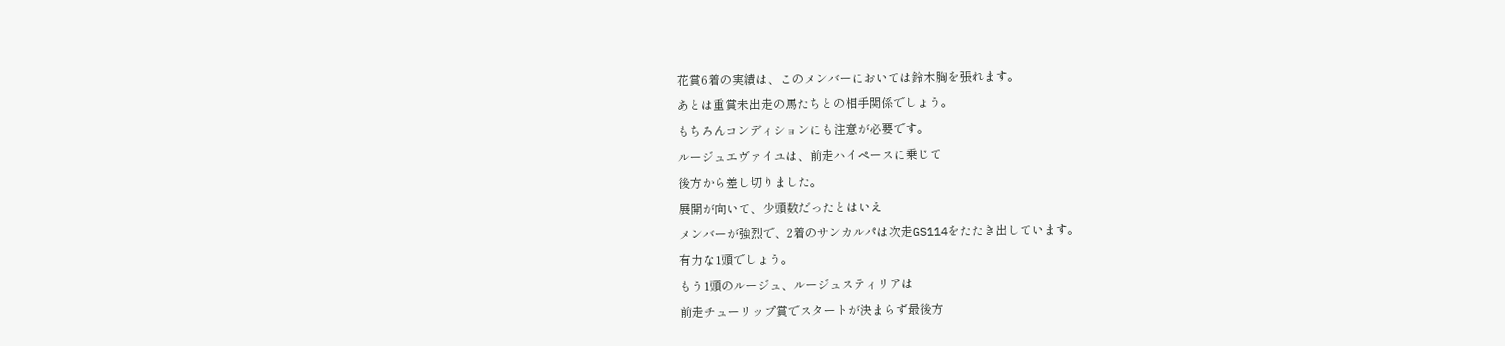花賞6着の実績は、このメンバーにおいては鈴木胸を張れます。
あとは重賞未出走の馬たちとの相手関係でしょう。
もちろんコンディションにも注意が必要です。
ルージュエヴァイユは、前走ハイペースに乗じて
後方から差し切りました。
展開が向いて、少頭数だったとはいえ
メンバーが強烈で、2着のサンカルパは次走GS114をたたき出しています。
有力な1頭でしょう。
もう1頭のルージュ、ルージュスティリアは
前走チューリップ賞でスタートが決まらず最後方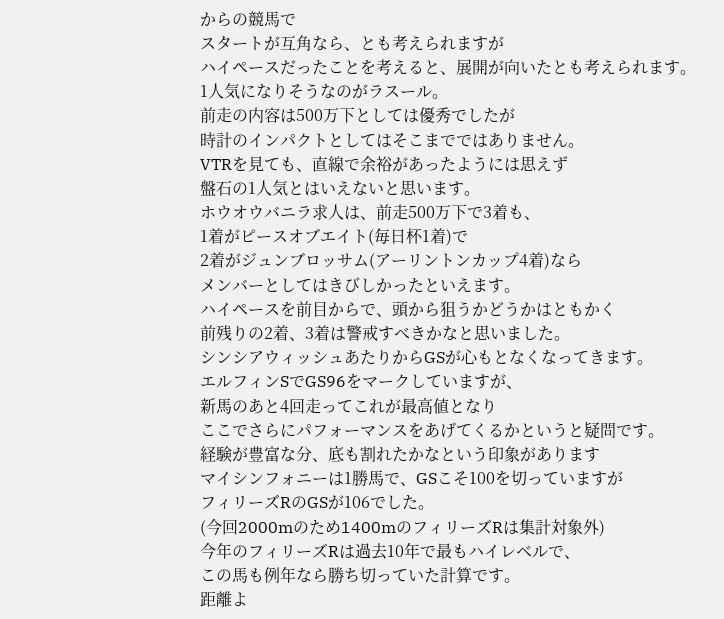からの競馬で
スタートが互角なら、とも考えられますが
ハイペースだったことを考えると、展開が向いたとも考えられます。
1人気になりそうなのがラスール。
前走の内容は500万下としては優秀でしたが
時計のインパクトとしてはそこまでではありません。
VTRを見ても、直線で余裕があったようには思えず
盤石の1人気とはいえないと思います。
ホウオウバニラ求人は、前走500万下で3着も、
1着がピースオブエイト(毎日杯1着)で
2着がジュンブロッサム(アーリントンカップ4着)なら
メンバーとしてはきびしかったといえます。
ハイペースを前目からで、頭から狙うかどうかはともかく
前残りの2着、3着は警戒すべきかなと思いました。
シンシアウィッシュあたりからGSが心もとなくなってきます。
エルフィンSでGS96をマークしていますが、
新馬のあと4回走ってこれが最高値となり
ここでさらにパフォーマンスをあげてくるかというと疑問です。
経験が豊富な分、底も割れたかなという印象があります
マイシンフォニーは1勝馬で、GSこそ100を切っていますが
フィリーズRのGSが106でした。
(今回2000mのため1400mのフィリーズRは集計対象外)
今年のフィリーズRは過去10年で最もハイレベルで、
この馬も例年なら勝ち切っていた計算です。
距離よ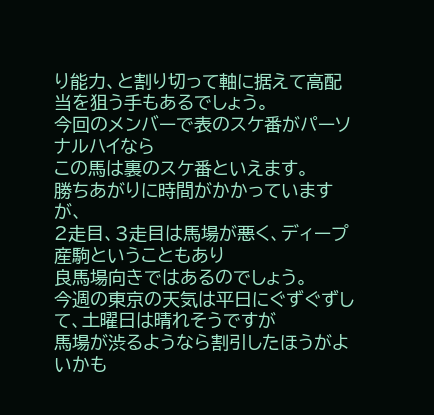り能力、と割り切って軸に据えて高配当を狙う手もあるでしょう。
今回のメンバーで表のスケ番がパーソナルハイなら
この馬は裏のスケ番といえます。
勝ちあがりに時間がかかっていますが、
2走目、3走目は馬場が悪く、ディープ産駒ということもあり
良馬場向きではあるのでしょう。
今週の東京の天気は平日にぐずぐずして、土曜日は晴れそうですが
馬場が渋るようなら割引したほうがよいかも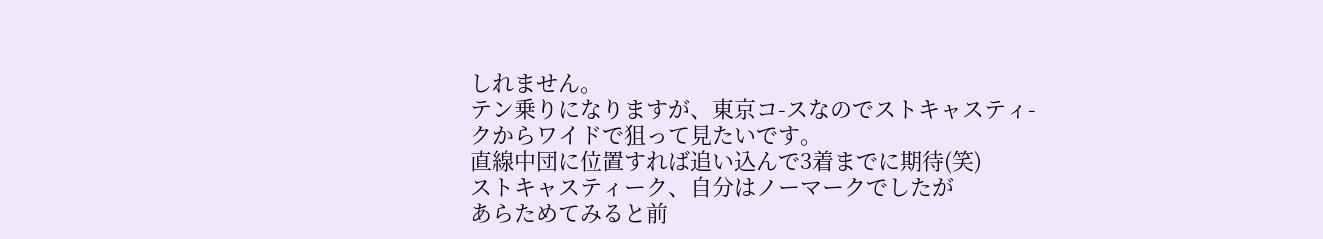しれません。
テン乗りになりますが、東京コ-スなのでストキャスティ-クからワイドで狙って見たいです。
直線中団に位置すれば追い込んで3着までに期待(笑)
ストキャスティーク、自分はノーマークでしたが
あらためてみると前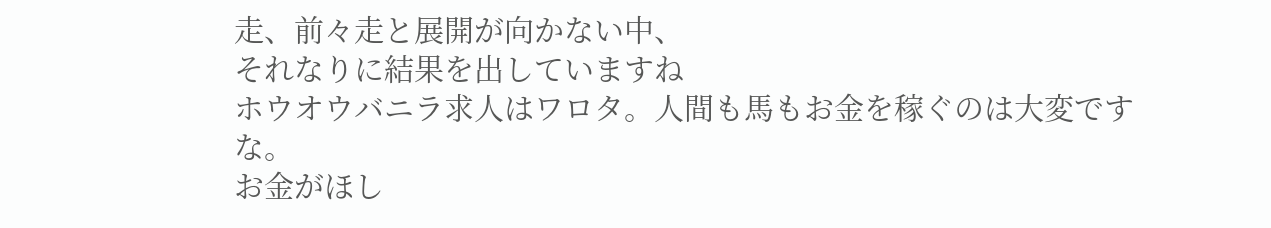走、前々走と展開が向かない中、
それなりに結果を出していますね
ホウオウバニラ求人はワロタ。人間も馬もお金を稼ぐのは大変ですな。
お金がほし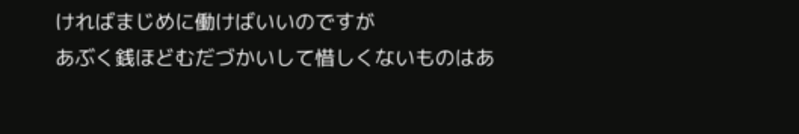ければまじめに働けばいいのですが
あぶく銭ほどむだづかいして惜しくないものはあ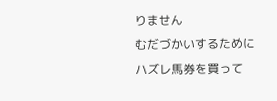りません
むだづかいするためにハズレ馬券を買って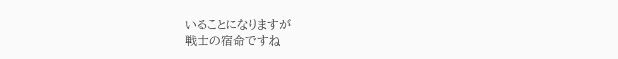いることになりますが
戦士の宿命ですね